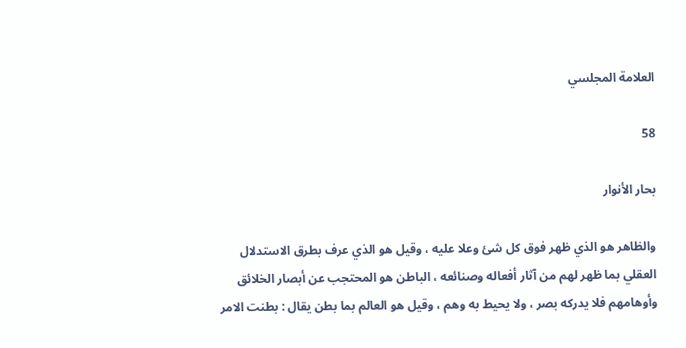العلامة المجلسي

58

بحار الأنوار

والظاهر هو الذي ظهر فوق كل شئ وعلا عليه ، وقيل هو الذي عرف بطرق الاستدلال العقلي بما ظهر لهم من آثار أفعاله وصنائعه ، الباطن هو المحتجب عن أبصار الخلائق وأوهامهم فلا يدركه بصر ، ولا يحيط به وهم ، وقيل هو العالم بما بطن يقال : بطنت الامر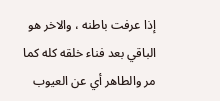إذا عرفت باطنه ، والاخر هو الباقي بعد فناء خلقه كله كما مر والطاهر أي عن العيوب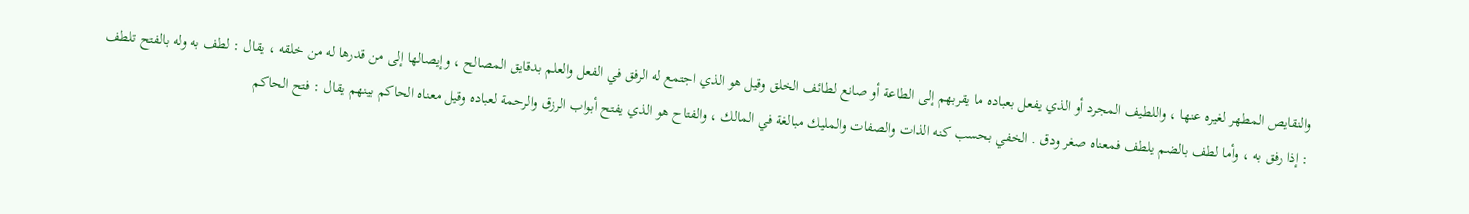والنقايص المطهر لغيره عنها ، واللطيف المجرد أو الذي يفعل بعباده ما يقربهم إلى الطاعة أو صانع لطائف الخلق وقيل هو الذي اجتمع له الرفق في الفعل والعلم بدقايق المصالح ، وإيصالها إلى من قدرها له من خلقه ، يقال : لطف به وله بالفتح تلطف : إذا رفق به ، وأما لطف بالضم يلطف فمعناه صغر ودق . الخفي بحسب كنه الذات والصفات والمليك مبالغة في المالك ، والفتاح هو الذي يفتح أبواب الرزق والرحمة لعباده وقيل معناه الحاكم بينهم يقال : فتح الحاكم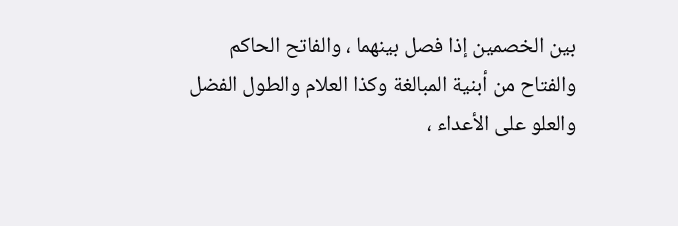بين الخصمين إذا فصل بينهما ، والفاتح الحاكم والفتاح من أبنية المبالغة وكذا العلام والطول الفضل والعلو على الأعداء ،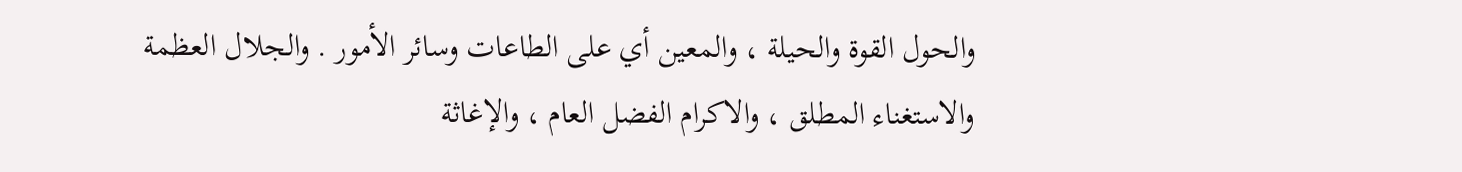والحول القوة والحيلة ، والمعين أي على الطاعات وسائر الأمور . والجلال العظمة والاستغناء المطلق ، والاكرام الفضل العام ، والإغاثة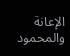الإعانة والمحمود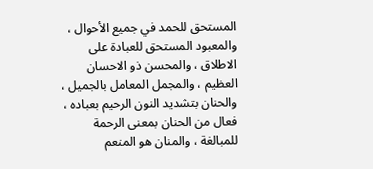المستحق للحمد في جميع الأحوال ، والمعبود المستحق للعبادة على الاطلاق ، والمحسن ذو الاحسان العظيم ، والمجمل المعامل بالجميل ، والحنان بتشديد النون الرحيم بعباده ، فعال من الحنان بمعنى الرحمة للمبالغة ، والمنان هو المنعم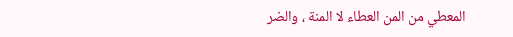المعطي من المن العطاء لا المنة ، والضر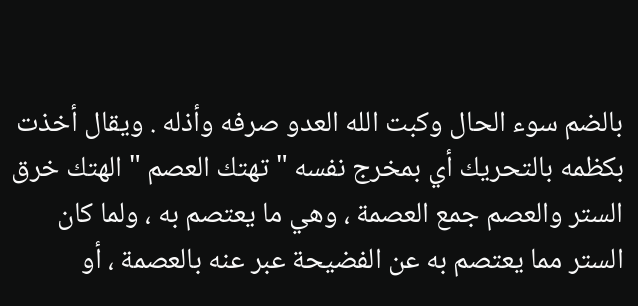بالضم سوء الحال وكبت الله العدو صرفه وأذله . ويقال أخذت بكظمه بالتحريك أي بمخرج نفسه " تهتك العصم " الهتك خرق الستر والعصم جمع العصمة ، وهي ما يعتصم به ، ولما كان الستر مما يعتصم به عن الفضيحة عبر عنه بالعصمة ، أو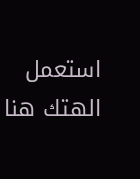استعمل الهتك هنا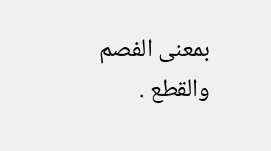بمعنى الفصم والقطع .